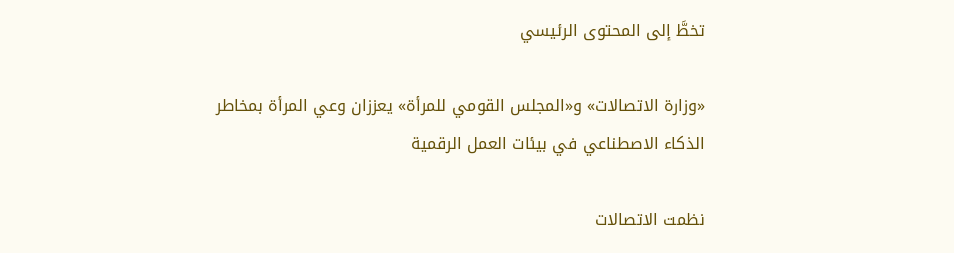تخطَّ إلى المحتوى الرئيسي

«وزارة الاتصالات» و«المجلس القومي للمرأة» يعززان وعي المرأة بمخاطر الذكاء الاصطناعي في بيئات العمل الرقمية

نظمت الاتصالات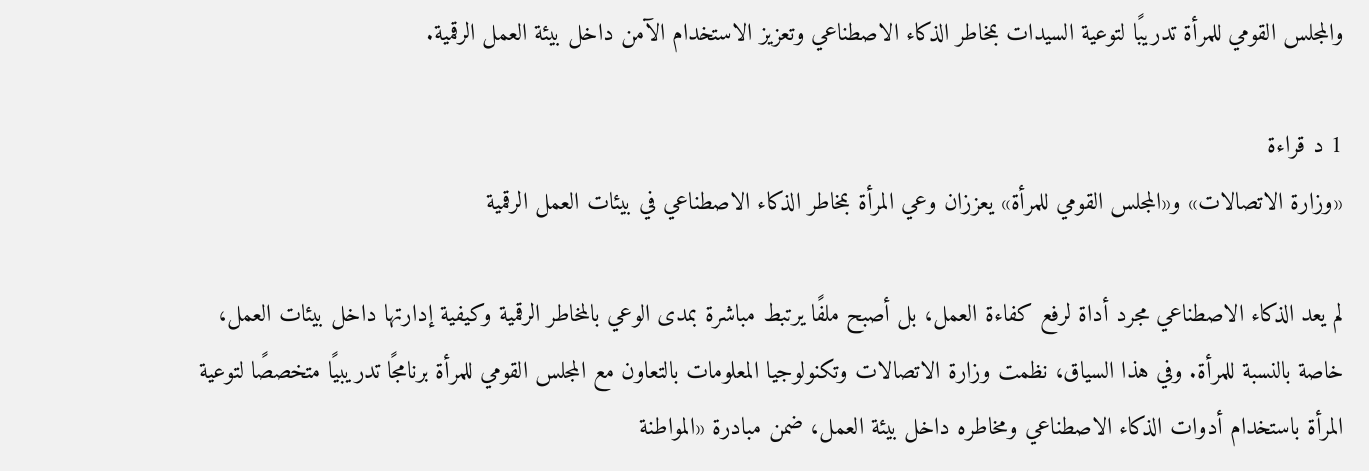والمجلس القومي للمرأة تدريبًا لتوعية السيدات بمخاطر الذكاء الاصطناعي وتعزيز الاستخدام الآمن داخل بيئة العمل الرقمية.

1 د قراءة
«وزارة الاتصالات» و«المجلس القومي للمرأة» يعززان وعي المرأة بمخاطر الذكاء الاصطناعي في بيئات العمل الرقمية

لم يعد الذكاء الاصطناعي مجرد أداة لرفع كفاءة العمل، بل أصبح ملفًا يرتبط مباشرة بمدى الوعي بالمخاطر الرقمية وكيفية إدارتها داخل بيئات العمل، خاصة بالنسبة للمرأة. وفي هذا السياق، نظمت وزارة الاتصالات وتكنولوجيا المعلومات بالتعاون مع المجلس القومي للمرأة برنامجًا تدريبيًا متخصصًا لتوعية المرأة باستخدام أدوات الذكاء الاصطناعي ومخاطره داخل بيئة العمل، ضمن مبادرة «المواطنة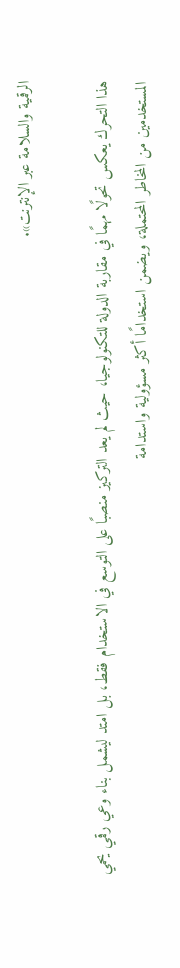الرقمية والسلامة عبر الإنترنت».

هذا التحرك يعكس تحولًا مهمًا في مقاربة الدولة للتكنولوجيا، حيث لم يعد التركيز منصبًا على التوسع في الاستخدام فقط، بل امتد ليشمل بناء وعي رقمي يحمي المستخدمين من المخاطر المحتملة، ويضمن استخدامًا أكثر مسؤولية واستدامة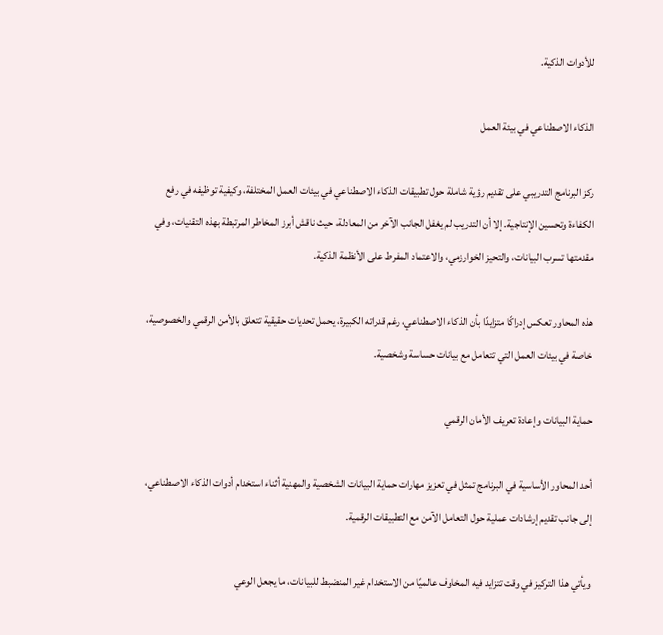للأدوات الذكية.

الذكاء الاصطناعي في بيئة العمل

ركز البرنامج التدريبي على تقديم رؤية شاملة حول تطبيقات الذكاء الاصطناعي في بيئات العمل المختلفة، وكيفية توظيفه في رفع الكفاءة وتحسين الإنتاجية. إلا أن التدريب لم يغفل الجانب الآخر من المعادلة، حيث ناقش أبرز المخاطر المرتبطة بهذه التقنيات، وفي مقدمتها تسرب البيانات، والتحيز الخوارزمي، والاعتماد المفرط على الأنظمة الذكية.

هذه المحاور تعكس إدراكًا متزايدًا بأن الذكاء الاصطناعي، رغم قدراته الكبيرة، يحمل تحديات حقيقية تتعلق بالأمن الرقمي والخصوصية، خاصة في بيئات العمل التي تتعامل مع بيانات حساسة وشخصية.

حماية البيانات وإعادة تعريف الأمان الرقمي

أحد المحاور الأساسية في البرنامج تمثل في تعزيز مهارات حماية البيانات الشخصية والمهنية أثناء استخدام أدوات الذكاء الاصطناعي، إلى جانب تقديم إرشادات عملية حول التعامل الآمن مع التطبيقات الرقمية.

ويأتي هذا التركيز في وقت تتزايد فيه المخاوف عالميًا من الاستخدام غير المنضبط للبيانات، ما يجعل الوعي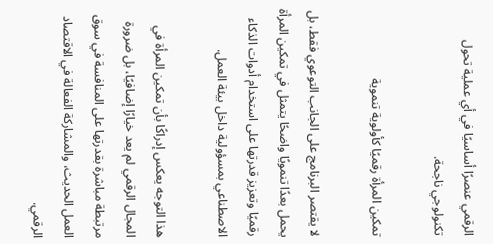الرقمي عنصرًا أساسيًا في أي عملية تحول تكنولوجي ناجحة.

تمكين المرأة رقميًا كأولوية تنموية

لا يقتصر البرنامج على الجانب التوعوي فقط، بل يحمل بعدًا تنمويًا واضحًا يتمثل في تمكين المرأة رقميًا وتعزيز قدرتها على استخدام أدوات الذكاء الاصطناعي بمسؤولية داخل بيئة العمل.

هذا التوجه يعكس إدراكًا بأن تمكين المرأة في المجال الرقمي لم يعد خيارًا إضافيًا، بل ضرورة مرتبطة مباشرة بقدرتها على المنافسة في سوق العمل الحديث، والمشاركة الفعالة في الاقتصاد الرقمي.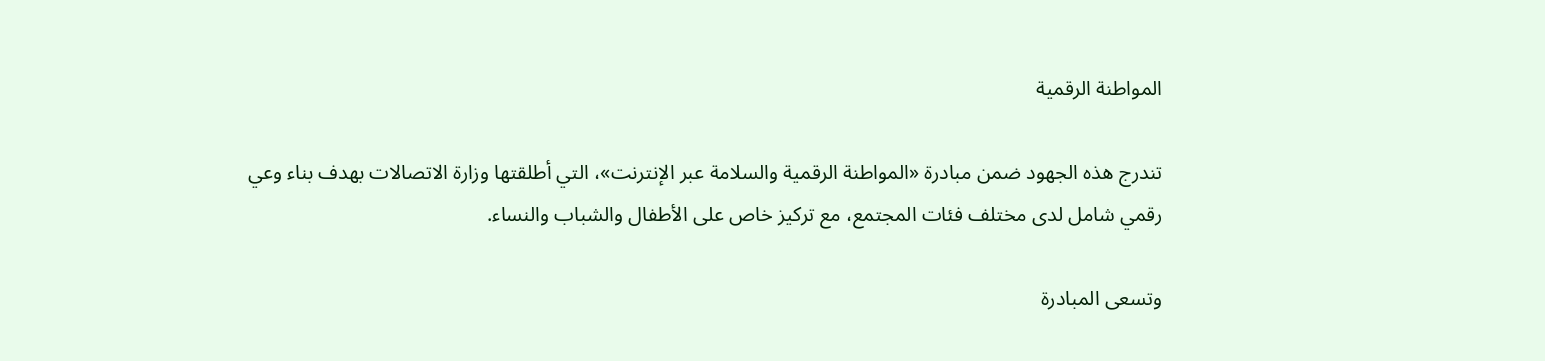المواطنة الرقمية

تندرج هذه الجهود ضمن مبادرة «المواطنة الرقمية والسلامة عبر الإنترنت»، التي أطلقتها وزارة الاتصالات بهدف بناء وعي رقمي شامل لدى مختلف فئات المجتمع، مع تركيز خاص على الأطفال والشباب والنساء.

وتسعى المبادرة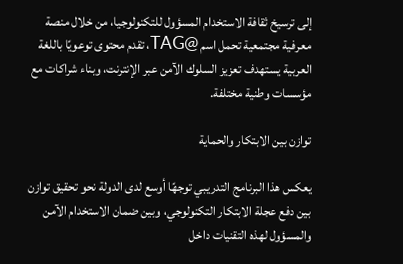إلى ترسيخ ثقافة الاستخدام المسؤول للتكنولوجيا، من خلال منصة معرفية مجتمعية تحمل اسم @TAG، تقدم محتوى توعويًا باللغة العربية يستهدف تعزيز السلوك الآمن عبر الإنترنت، وبناء شراكات مع مؤسسات وطنية مختلفة.

توازن بين الابتكار والحماية

يعكس هذا البرنامج التدريبي توجهًا أوسع لدى الدولة نحو تحقيق توازن بين دفع عجلة الابتكار التكنولوجي، وبين ضمان الاستخدام الآمن والمسؤول لهذه التقنيات داخل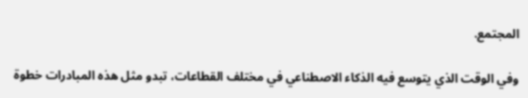المجتمع.

وفي الوقت الذي يتوسع فيه الذكاء الاصطناعي في مختلف القطاعات، تبدو مثل هذه المبادرات خطوة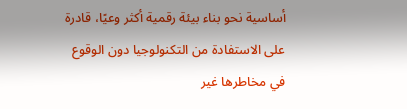أساسية نحو بناء بيئة رقمية أكثر وعيًا، قادرة على الاستفادة من التكنولوجيا دون الوقوع في مخاطرها غير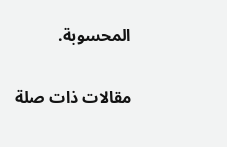المحسوبة.

مقالات ذات صلة